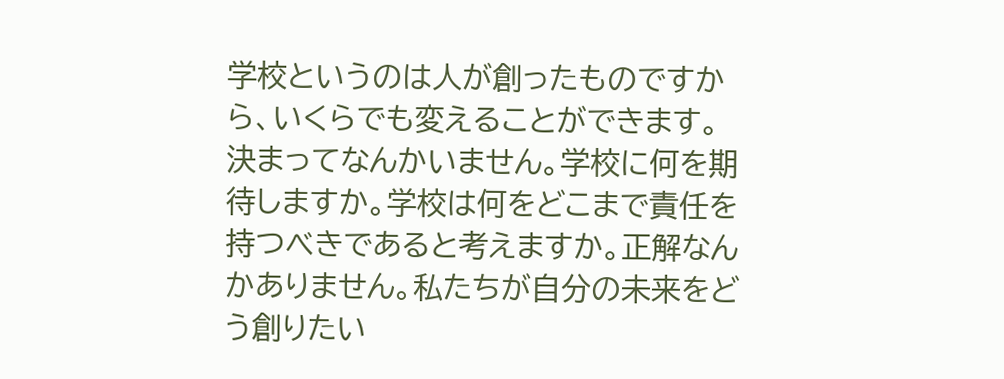学校というのは人が創ったものですから、いくらでも変えることができます。決まってなんかいません。学校に何を期待しますか。学校は何をどこまで責任を持つべきであると考えますか。正解なんかありません。私たちが自分の未来をどう創りたい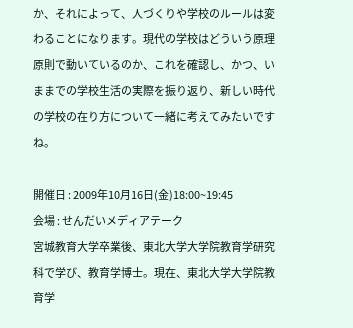か、それによって、人づくりや学校のルールは変わることになります。現代の学校はどういう原理原則で動いているのか、これを確認し、かつ、いままでの学校生活の実際を振り返り、新しい時代の学校の在り方について一緒に考えてみたいですね。

開催日 : 2009年10月16日(金)18:00~19:45
会場 : せんだいメディアテーク
宮城教育大学卒業後、東北大学大学院教育学研究科で学び、教育学博士。現在、東北大学大学院教育学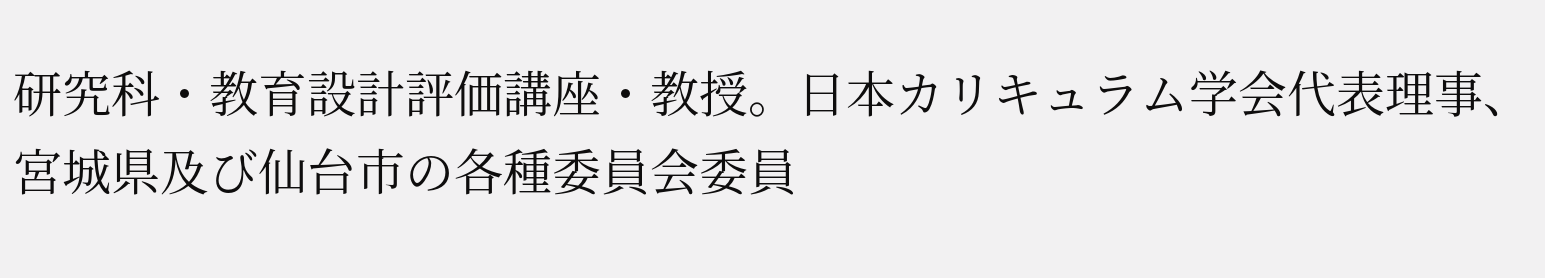研究科・教育設計評価講座・教授。日本カリキュラム学会代表理事、宮城県及び仙台市の各種委員会委員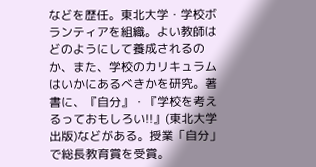などを歴任。東北大学・学校ボランティアを組織。よい教師はどのようにして養成されるのか、また、学校のカリキュラムはいかにあるべきかを研究。著書に、『自分』・『学校を考えるっておもしろい!!』(東北大学出版)などがある。授業「自分」で総長教育賞を受賞。